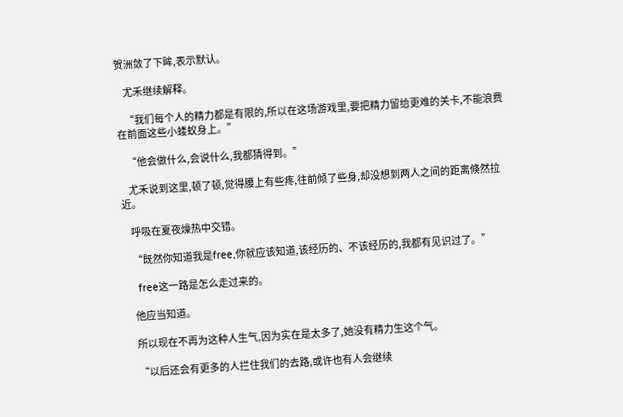贺洲敛了下眸,表示默认。

    尤禾继续解释。

    “我们每个人的精力都是有限的,所以在这场游戏里,要把精力留给更难的关卡,不能浪费在前面这些小蝼蚁身上。”

    “他会做什么,会说什么,我都猜得到。”

    尤禾说到这里,顿了顿,觉得腰上有些疼,往前倾了些身,却没想到两人之间的距离倏然拉近。

    呼吸在夏夜燥热中交错。

    “既然你知道我是free,你就应该知道,该经历的、不该经历的,我都有见识过了。”

    free这一路是怎么走过来的。

    他应当知道。

    所以现在不再为这种人生气,因为实在是太多了,她没有精力生这个气。

    “以后还会有更多的人拦住我们的去路,或许也有人会继续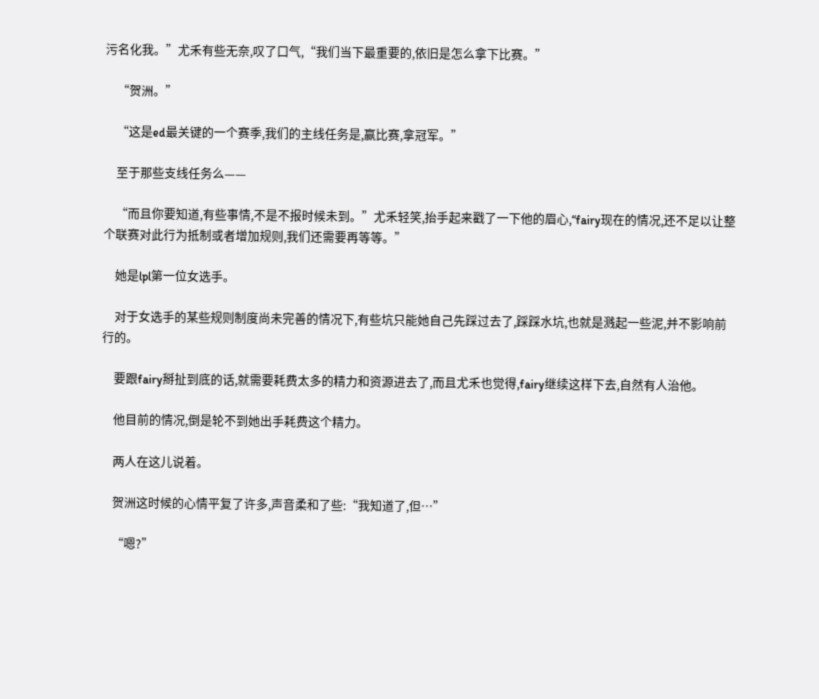污名化我。”尤禾有些无奈,叹了口气,“我们当下最重要的,依旧是怎么拿下比赛。”

    “贺洲。”

    “这是ed最关键的一个赛季,我们的主线任务是,赢比赛,拿冠军。”

    至于那些支线任务么——

    “而且你要知道,有些事情,不是不报时候未到。”尤禾轻笑,抬手起来戳了一下他的眉心,“fairy现在的情况,还不足以让整个联赛对此行为抵制或者增加规则,我们还需要再等等。”

    她是lpl第一位女选手。

    对于女选手的某些规则制度尚未完善的情况下,有些坑只能她自己先踩过去了,踩踩水坑,也就是溅起一些泥,并不影响前行的。

    要跟fairy掰扯到底的话,就需要耗费太多的精力和资源进去了,而且尤禾也觉得,fairy继续这样下去,自然有人治他。

    他目前的情况,倒是轮不到她出手耗费这个精力。

    两人在这儿说着。

    贺洲这时候的心情平复了许多,声音柔和了些:“我知道了,但…”

    “嗯?”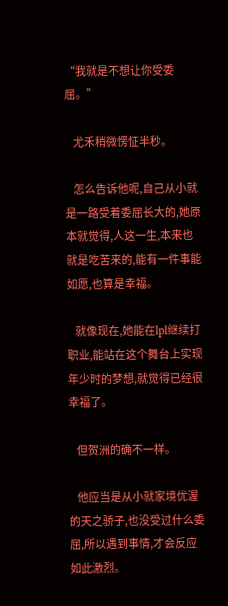“我就是不想让你受委屈。”

    尤禾稍微愣怔半秒。

    怎么告诉他呢,自己从小就是一路受着委屈长大的,她原本就觉得,人这一生,本来也就是吃苦来的,能有一件事能如愿,也算是幸福。

    就像现在,她能在lpl继续打职业,能站在这个舞台上实现年少时的梦想,就觉得已经很幸福了。

    但贺洲的确不一样。

    他应当是从小就家境优渥的天之骄子,也没受过什么委屈,所以遇到事情,才会反应如此激烈。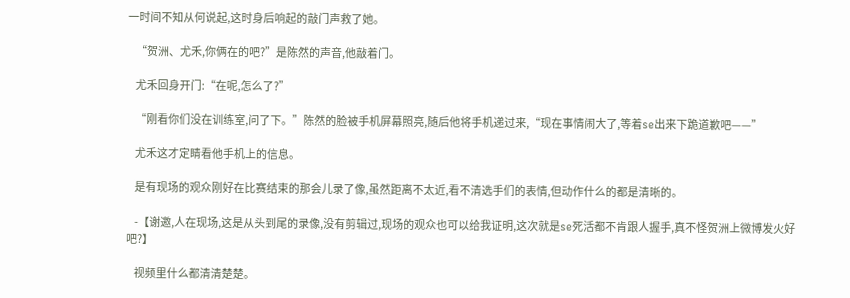一时间不知从何说起,这时身后响起的敲门声救了她。

    “贺洲、尤禾,你俩在的吧?”是陈然的声音,他敲着门。

    尤禾回身开门:“在呢,怎么了?”

    “刚看你们没在训练室,问了下。”陈然的脸被手机屏幕照亮,随后他将手机递过来,“现在事情闹大了,等着se出来下跪道歉吧——”

    尤禾这才定睛看他手机上的信息。

    是有现场的观众刚好在比赛结束的那会儿录了像,虽然距离不太近,看不清选手们的表情,但动作什么的都是清晰的。

    -【谢邀,人在现场,这是从头到尾的录像,没有剪辑过,现场的观众也可以给我证明,这次就是se死活都不肯跟人握手,真不怪贺洲上微博发火好吧?】

    视频里什么都清清楚楚。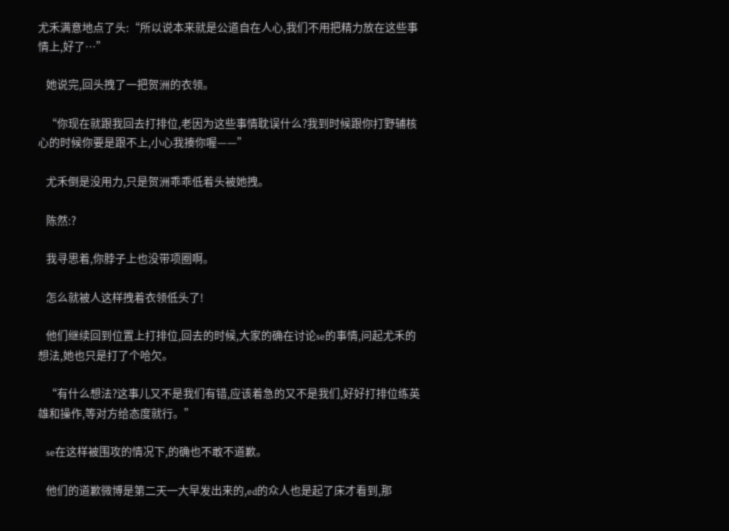尤禾满意地点了头:“所以说本来就是公道自在人心,我们不用把精力放在这些事情上,好了…”

    她说完,回头拽了一把贺洲的衣领。

    “你现在就跟我回去打排位,老因为这些事情耽误什么?我到时候跟你打野辅核心的时候你要是跟不上,小心我揍你喔——”

    尤禾倒是没用力,只是贺洲乖乖低着头被她拽。

    陈然:?

    我寻思着,你脖子上也没带项圈啊。

    怎么就被人这样拽着衣领低头了!

    他们继续回到位置上打排位,回去的时候,大家的确在讨论se的事情,问起尤禾的想法,她也只是打了个哈欠。

    “有什么想法?这事儿又不是我们有错,应该着急的又不是我们,好好打排位练英雄和操作,等对方给态度就行。”

    se在这样被围攻的情况下,的确也不敢不道歉。

    他们的道歉微博是第二天一大早发出来的,ed的众人也是起了床才看到,那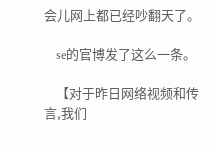会儿网上都已经吵翻天了。

    se的官博发了这么一条。

    【对于昨日网络视频和传言,我们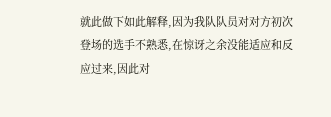就此做下如此解释,因为我队队员对对方初次登场的选手不熟悉,在惊讶之余没能适应和反应过来,因此对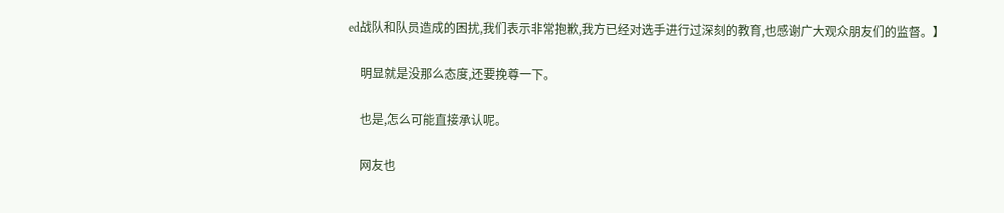ed战队和队员造成的困扰,我们表示非常抱歉,我方已经对选手进行过深刻的教育,也感谢广大观众朋友们的监督。】

    明显就是没那么态度,还要挽尊一下。

    也是,怎么可能直接承认呢。

    网友也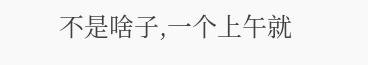不是啥子,一个上午就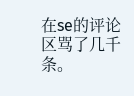在se的评论区骂了几千条。